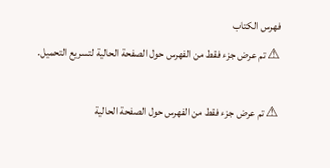فهرس الكتاب
⚠ تم عرض جزء فقط من الفهرس حول الصفحة الحالية لتسريع التحميل.

⚠ تم عرض جزء فقط من الفهرس حول الصفحة الحالية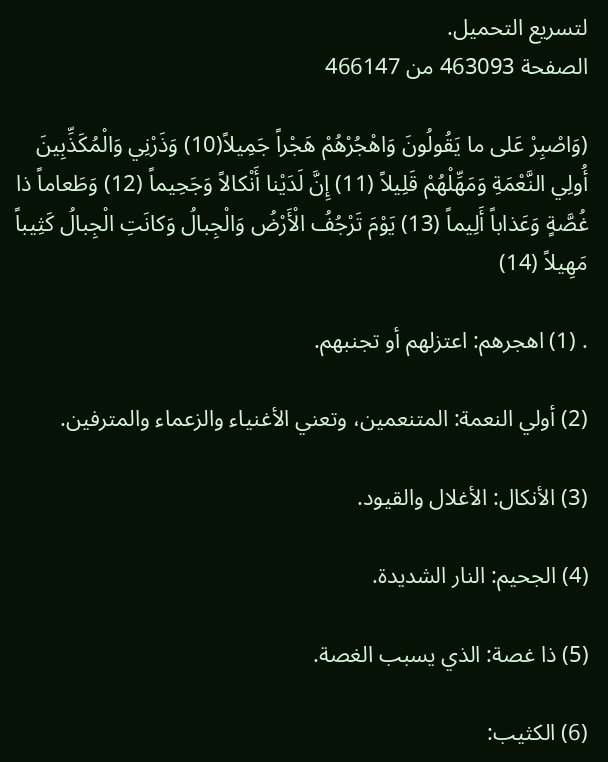لتسريع التحميل.
الصفحة 463093 من 466147

(وَاصْبِرْ عَلى ما يَقُولُونَ وَاهْجُرْهُمْ هَجْراً جَمِيلاً(10) وَذَرْنِي وَالْمُكَذِّبِينَ أُولِي النَّعْمَةِ وَمَهِّلْهُمْ قَلِيلاً (11) إِنَّ لَدَيْنا أَنْكالاً وَجَحِيماً (12) وَطَعاماً ذا غُصَّةٍ وَعَذاباً أَلِيماً (13) يَوْمَ تَرْجُفُ الْأَرْضُ وَالْجِبالُ وَكانَتِ الْجِبالُ كَثِيباً مَهِيلاً (14)

. (1) اهجرهم: اعتزلهم أو تجنبهم.

(2) أولي النعمة: المتنعمين، وتعني الأغنياء والزعماء والمترفين.

(3) الأنكال: الأغلال والقيود.

(4) الجحيم: النار الشديدة.

(5) ذا غصة: الذي يسبب الغصة.

(6) الكثيب: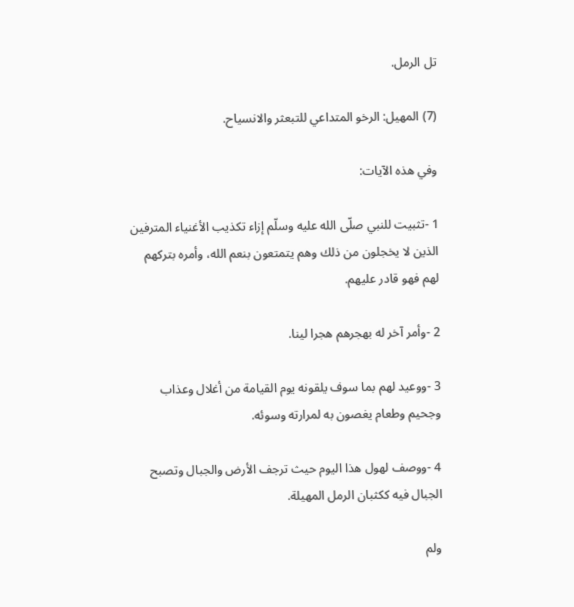تل الرمل.

(7) المهيل: الرخو المتداعي للتبعثر والانسياح.

وفي هذه الآيات:

1 -تثبيت للنبي صلّى الله عليه وسلّم إزاء تكذيب الأغنياء المترفين الذين لا يخجلون من ذلك وهم يتمتعون بنعم الله، وأمره بتركهم لهم فهو قادر عليهم.

2 -وأمر آخر له بهجرهم هجرا لينا.

3 -ووعيد لهم بما سوف يلقونه يوم القيامة من أغلال وعذاب وجحيم وطعام يغصون به لمرارته وسوئه.

4 -ووصف لهول هذا اليوم حيث ترجف الأرض والجبال وتصبح الجبال فيه ككثبان الرمل المهيلة.

ولم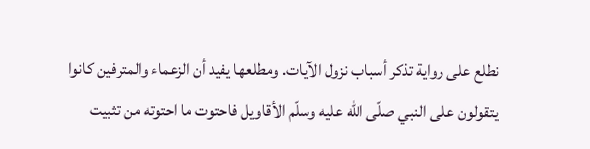نطلع على رواية تذكر أسباب نزول الآيات. ومطلعها يفيد أن الزعماء والمترفين كانوا يتقولون على النبي صلّى الله عليه وسلّم الأقاويل فاحتوت ما احتوته من تثبيت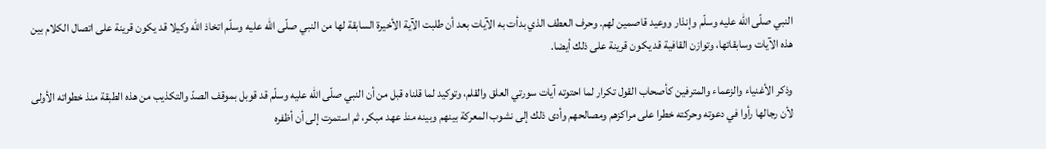النبي صلّى الله عليه وسلّم وإنذار ووعيد قاصمين لهم. وحرف العطف الذي بدأت به الآيات بعد أن طلبت الآية الأخيرة السابقة لها من النبي صلّى الله عليه وسلّم اتخاذ الله وكيلا قد يكون قرينة على اتصال الكلام بين هذه الآيات وسابقاتها، وتوازن القافية قد يكون قرينة على ذلك أيضا.

وذكر الأغنياء والزعماء والمترفين كأصحاب القول تكرار لما احتوته آيات سورتي العلق والقلم، وتوكيد لما قلناه قبل من أن النبي صلّى الله عليه وسلّم قد قوبل بموقف الصدّ والتكذيب من هذه الطبقة منذ خطواته الأولى لأن رجالها رأوا في دعوته وحركته خطرا على مراكزهم ومصالحهم وأدى ذلك إلى نشوب المعركة بينهم وبينه منذ عهد مبكر، ثم استمرت إلى أن أظفره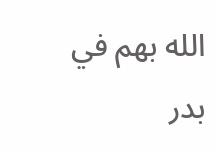الله بهم في بدر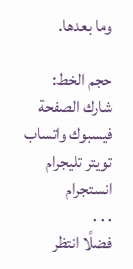وما بعدها.

حجم الخط:
شارك الصفحة
فيسبوك واتساب تويتر تليجرام انستجرام
. . .
فضلًا انتظر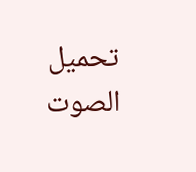تحميل الصوت